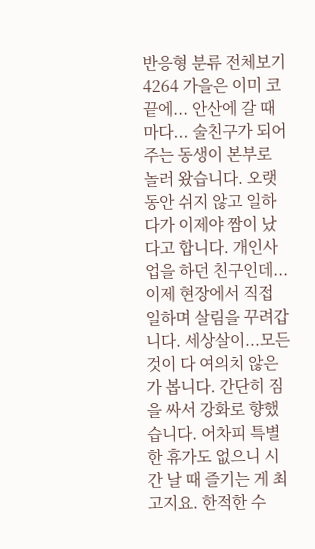반응형 분류 전체보기4264 가을은 이미 코끝에... 안산에 갈 때마다... 술친구가 되어주는 동생이 본부로 놀러 왔습니다. 오랫동안 쉬지 않고 일하다가 이제야 짬이 났다고 합니다. 개인사업을 하던 친구인데... 이제 현장에서 직접 일하며 살림을 꾸려갑니다. 세상살이...모든 것이 다 여의치 않은가 봅니다. 간단히 짐을 싸서 강화로 향했습니다. 어차피 특별한 휴가도 없으니 시간 날 때 즐기는 게 최고지요. 한적한 수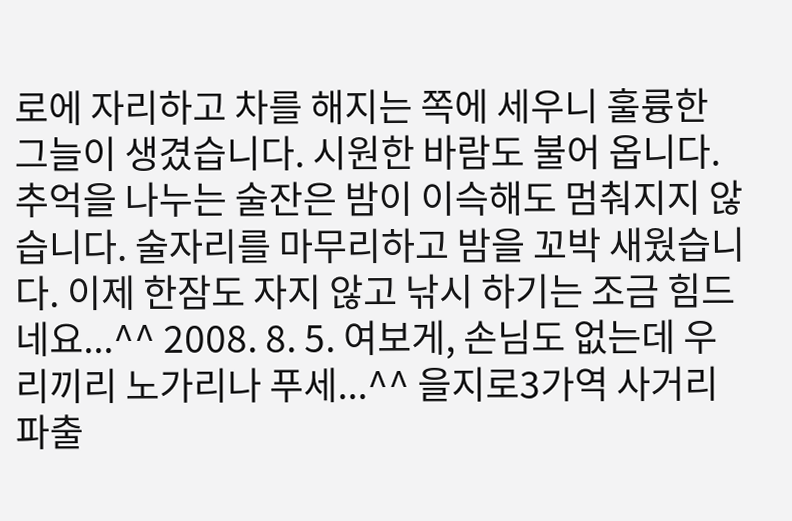로에 자리하고 차를 해지는 쪽에 세우니 훌륭한 그늘이 생겼습니다. 시원한 바람도 불어 옵니다. 추억을 나누는 술잔은 밤이 이슥해도 멈춰지지 않습니다. 술자리를 마무리하고 밤을 꼬박 새웠습니다. 이제 한잠도 자지 않고 낚시 하기는 조금 힘드네요...^^ 2008. 8. 5. 여보게, 손님도 없는데 우리끼리 노가리나 푸세...^^ 을지로3가역 사거리 파출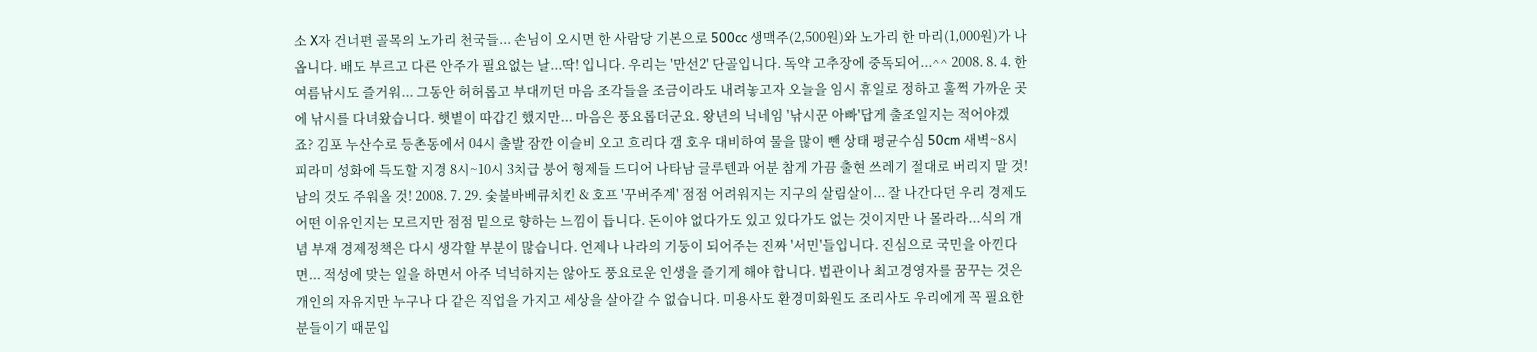소 X자 건너편 골목의 노가리 천국들... 손님이 오시면 한 사람당 기본으로 500cc 생맥주(2,500원)와 노가리 한 마리(1,000원)가 나옵니다. 배도 부르고 다른 안주가 필요없는 날...딱! 입니다. 우리는 '만선2' 단골입니다. 독약 고추장에 중독되어...^^ 2008. 8. 4. 한여름낚시도 즐거워... 그동안 허허롭고 부대끼던 마음 조각들을 조금이라도 내려놓고자 오늘을 임시 휴일로 정하고 훌쩍 가까운 곳에 낚시를 다녀왔습니다. 햇볕이 따갑긴 했지만... 마음은 풍요롭더군요. 왕년의 닉네임 '낚시꾼 아빠'답게 출조일지는 적어야겠죠? 김포 누산수로 등촌동에서 04시 출발 잠깐 이슬비 오고 흐리다 갬 호우 대비하여 물을 많이 뺀 상태 평균수심 50cm 새벽~8시 피라미 성화에 득도할 지경 8시~10시 3치급 붕어 형제들 드디어 나타남 글루텐과 어분 참게 가끔 출현 쓰레기 절대로 버리지 말 것! 남의 것도 주워올 것! 2008. 7. 29. 숯불바베큐치킨 & 호프 '꾸버주계' 점점 어려워지는 지구의 살림살이... 잘 나간다던 우리 경제도 어떤 이유인지는 모르지만 점점 밑으로 향하는 느낌이 듭니다. 돈이야 없다가도 있고 있다가도 없는 것이지만 나 몰라라...식의 개념 부재 경제정책은 다시 생각할 부분이 많습니다. 언제나 나라의 기둥이 되어주는 진짜 '서민'들입니다. 진심으로 국민을 아낀다면... 적성에 맞는 일을 하면서 아주 넉넉하지는 않아도 풍요로운 인생을 즐기게 해야 합니다. 법관이나 최고경영자를 꿈꾸는 것은 개인의 자유지만 누구나 다 같은 직업을 가지고 세상을 살아갈 수 없습니다. 미용사도 환경미화원도 조리사도 우리에게 꼭 필요한 분들이기 때문입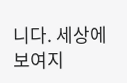니다. 세상에 보여지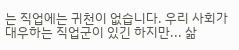는 직업에는 귀천이 없습니다. 우리 사회가 대우하는 직업군이 있긴 하지만... 삶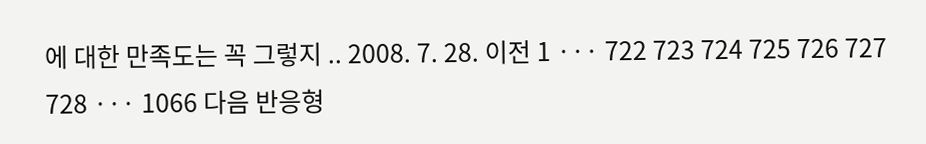에 대한 만족도는 꼭 그렇지 .. 2008. 7. 28. 이전 1 ··· 722 723 724 725 726 727 728 ··· 1066 다음 반응형